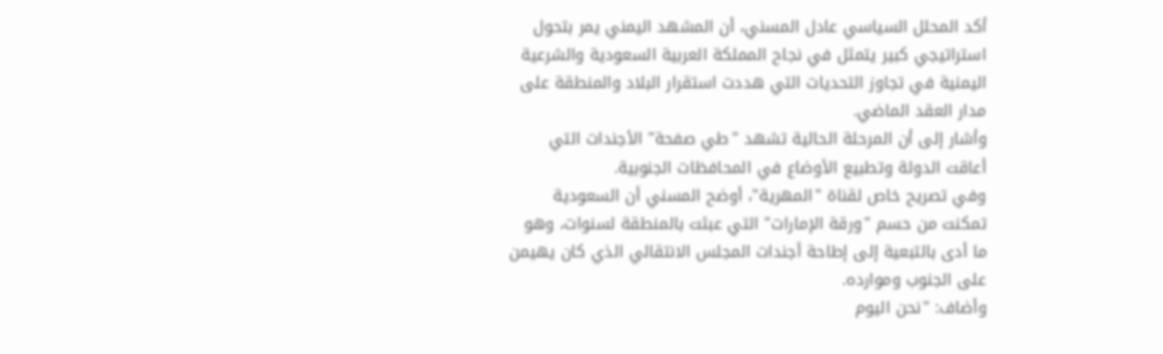أكد المحلل السياسي عادل المسني، أن المشهد اليمني يمر بتحول استراتيجي كبير يتمثل في نجاح المملكة العربية السعودية والشرعية اليمنية في تجاوز التحديات التي هددت استقرار البلاد والمنطقة على مدار العقد الماضي.
وأشار إلى أن المرحلة الحالية تشهد "طي صفحة" الأجندات التي أعاقت الدولة وتطبيع الأوضاع في المحافظات الجنوبية.
وفي تصريح خاص لقناة "المهرية"، أوضح المسني أن السعودية تمكنت من حسم "ورقة الإمارات" التي عبثت بالمنطقة لسنوات، وهو ما أدى بالتبعية إلى إطاحة أجندات المجلس الانتقالي الذي كان يهيمن على الجنوب وموارده.
وأضاف: "نحن اليوم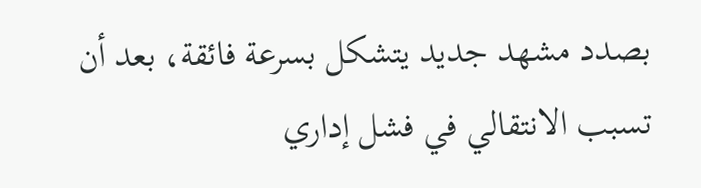بصدد مشهد جديد يتشكل بسرعة فائقة، بعد أن تسبب الانتقالي في فشل إداري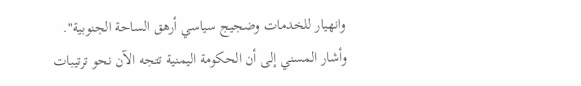وانهيار للخدمات وضجيج سياسي أرهق الساحة الجنوبية".
وأشار المسني إلى أن الحكومة اليمنية تتجه الآن نحو ترتيبات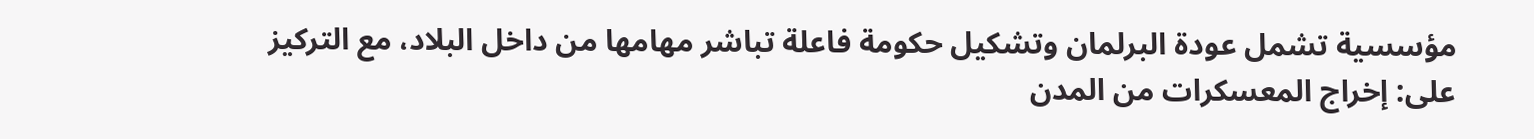مؤسسية تشمل عودة البرلمان وتشكيل حكومة فاعلة تباشر مهامها من داخل البلاد، مع التركيز على: إخراج المعسكرات من المدن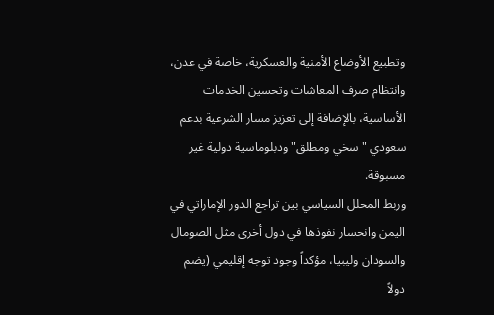وتطبيع الأوضاع الأمنية والعسكرية، خاصة في عدن، وانتظام صرف المعاشات وتحسين الخدمات الأساسية، بالإضافة إلى تعزيز مسار الشرعية بدعم سعودي "سخي ومطلق" ودبلوماسية دولية غير مسبوقة.
وربط المحلل السياسي بين تراجع الدور الإماراتي في اليمن وانحسار نفوذها في دول أخرى مثل الصومال والسودان وليبيا، مؤكداً وجود توجه إقليمي (يضم دولاً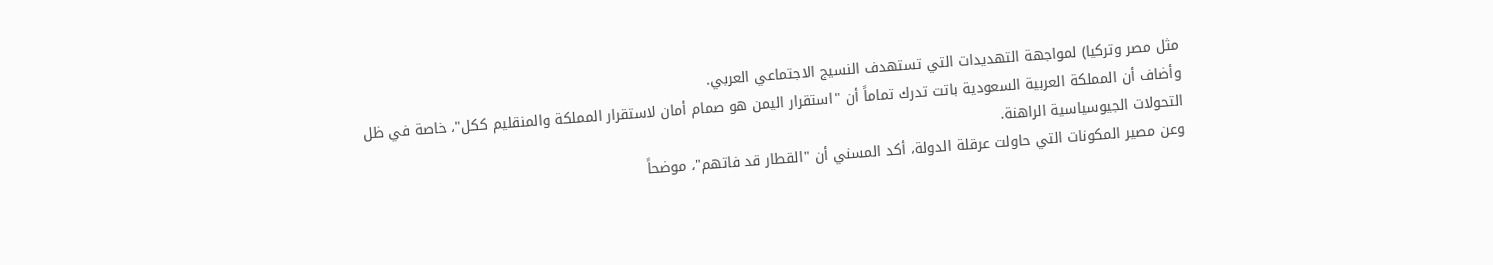مثل مصر وتركيا) لمواجهة التهديدات التي تستهدف النسيج الاجتماعي العربي.
وأضاف أن المملكة العربية السعودية باتت تدرك تماماً أن "استقرار اليمن هو صمام أمان لاستقرار المملكة والمنقليم ككل"، خاصة في ظل التحولات الجيوسياسية الراهنة.
وعن مصير المكونات التي حاولت عرقلة الدولة، أكد المسني أن "القطار قد فاتهم"، موضحاً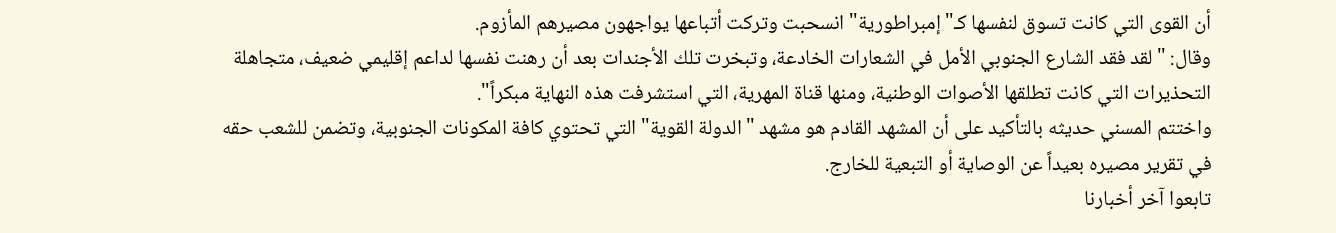أن القوى التي كانت تسوق لنفسها كـ"إمبراطورية" انسحبت وتركت أتباعها يواجهون مصيرهم المأزوم.
وقال: "لقد فقد الشارع الجنوبي الأمل في الشعارات الخادعة، وتبخرت تلك الأجندات بعد أن رهنت نفسها لداعم إقليمي ضعيف، متجاهلة التحذيرات التي كانت تطلقها الأصوات الوطنية، ومنها قناة المهرية، التي استشرفت هذه النهاية مبكراً".
واختتم المسني حديثه بالتأكيد على أن المشهد القادم هو مشهد "الدولة القوية" التي تحتوي كافة المكونات الجنوبية، وتضمن للشعب حقه في تقرير مصيره بعيداً عن الوصاية أو التبعية للخارج.
تابعوا آخر أخبارنا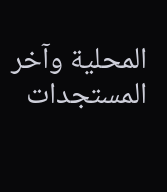المحلية وآخر المستجدات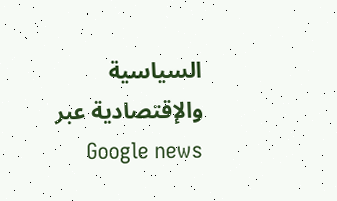السياسية والإقتصادية عبر Google news